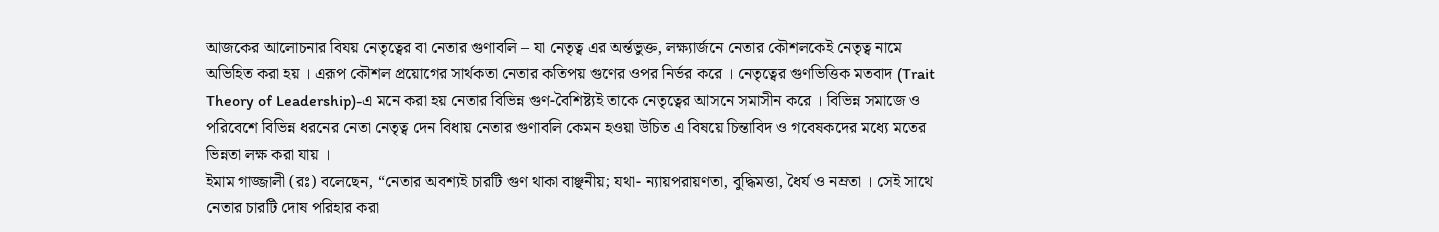আজকের আলোচনার বিযয় নেতৃত্বের বা নেতার গুণাবলি – যা নেতৃত্ব এর অর্ন্তভুক্ত, লক্ষ্যার্জনে নেতার কৌশলকেই নেতৃত্ব নামে অভিহিত করা হয় । এরূপ কৌশল প্রয়োগের সার্থকতা নেতার কতিপয় গুণের ওপর নির্ভর করে । নেতৃত্বের গুণভিত্তিক মতবাদ (Trait Theory of Leadership)-এ মনে করা হয় নেতার বিভিন্ন গুণ-বৈশিষ্ট্যই তাকে নেতৃত্বের আসনে সমাসীন করে । বিভিন্ন সমাজে ও পরিবেশে বিভিন্ন ধরনের নেতা নেতৃত্ব দেন বিধায় নেতার গুণাবলি কেমন হওয়া উচিত এ বিষয়ে চিন্তাবিদ ও গবেষকদের মধ্যে মতের ভিন্নতা লক্ষ করা যায় ।
ইমাম গাজ্জালী (রঃ) বলেছেন, “নেতার অবশ্যই চারটি গুণ থাকা বাঞ্ছনীয়; যথা- ন্যায়পরায়ণতা, বুদ্ধিমত্তা, ধৈর্য ও নম্রতা । সেই সাথে নেতার চারটি দোষ পরিহার করা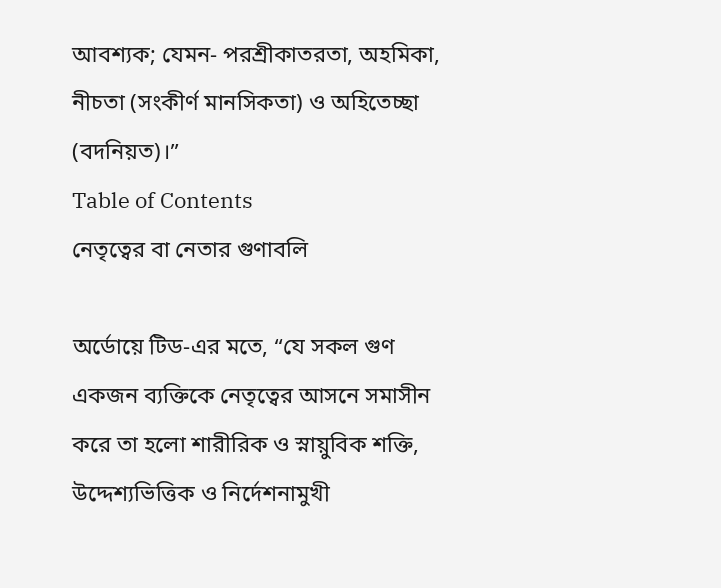আবশ্যক; যেমন- পরশ্রীকাতরতা, অহমিকা, নীচতা (সংকীর্ণ মানসিকতা) ও অহিতেচ্ছা (বদনিয়ত)।”
Table of Contents
নেতৃত্বের বা নেতার গুণাবলি

অর্ডোয়ে টিড-এর মতে, “যে সকল গুণ একজন ব্যক্তিকে নেতৃত্বের আসনে সমাসীন করে তা হলো শারীরিক ও স্নায়ুবিক শক্তি, উদ্দেশ্যভিত্তিক ও নির্দেশনামুখী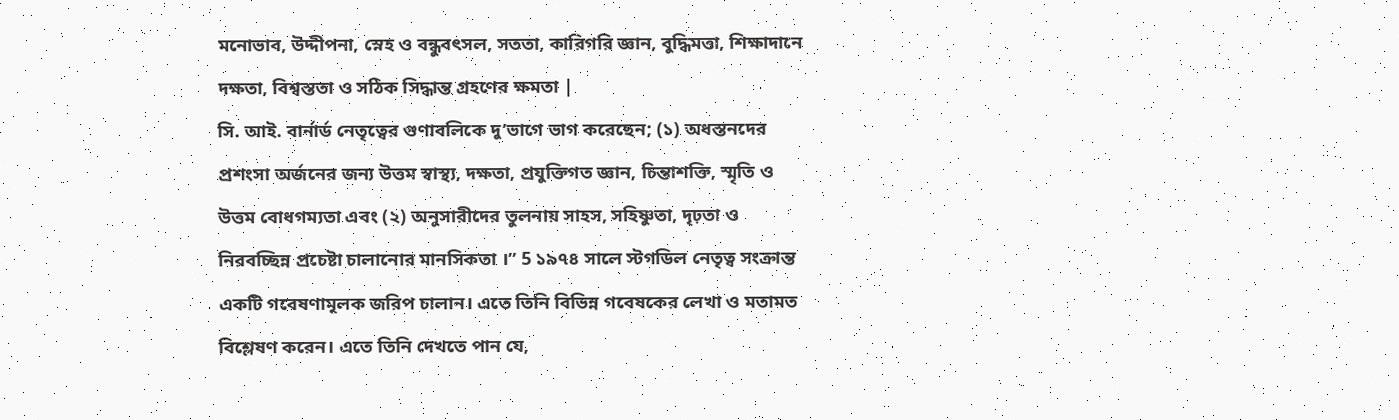মনোভাব, উদ্দীপনা, স্নেহ ও বন্ধুবৎসল, সততা, কারিগরি জ্ঞান, বুদ্ধিমত্তা, শিক্ষাদানে দক্ষতা, বিশ্বস্ততা ও সঠিক সিদ্ধান্ত গ্রহণের ক্ষমতা |
সি. আই. বার্নার্ড নেতৃত্বের গুণাবলিকে দু’ভাগে ভাগ করেছেন; (১) অধস্তনদের প্রশংসা অর্জনের জন্য উত্তম স্বাস্থ্য, দক্ষতা, প্রযুক্তিগত জ্ঞান, চিন্তাশক্তি, স্মৃতি ও উত্তম বোধগম্যতা এবং (২) অনুসারীদের তুলনায় সাহস, সহিষ্ণুতা, দৃঢ়তা ও নিরবচ্ছিন্ন প্রচেষ্টা চালানোর মানসিকতা ।” 5 ১৯৭৪ সালে স্টগডিল নেতৃত্ব সংক্রান্ত একটি গবেষণামূলক জরিপ চালান। এতে তিনি বিভিন্ন গবেষকের লেখা ও মতামত বিশ্লেষণ করেন। এতে তিনি দেখতে পান যে,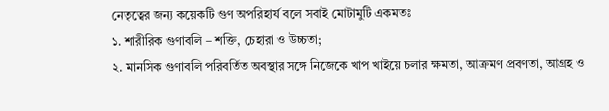নেতৃত্বের জন্য কয়েকটি গুণ অপরিহার্য বলে সবাই মোটামুটি একমতঃ
১. শারীরিক গুণাবলি – শক্তি, চেহারা ও উচ্চতা;
২. মানসিক গুণাবলি পরিবর্তিত অবস্থার সঙ্গে নিজেকে খাপ খাইয়ে চলার ক্ষমতা, আক্রমণ প্রবণতা, আগ্রহ ও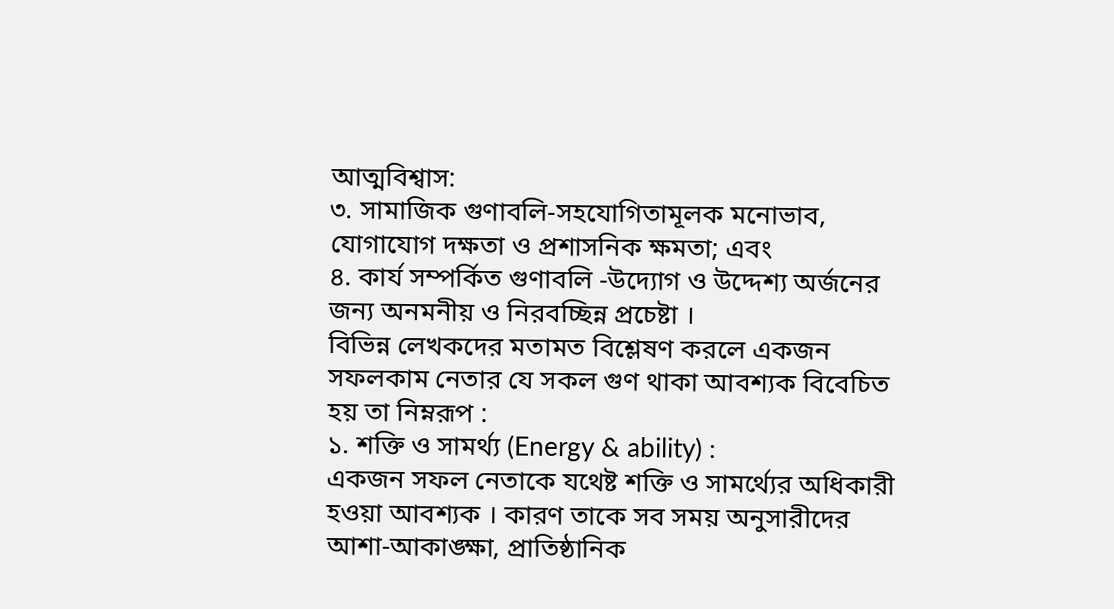আত্মবিশ্বাস:
৩. সামাজিক গুণাবলি-সহযোগিতামূলক মনোভাব, যোগাযোগ দক্ষতা ও প্রশাসনিক ক্ষমতা; এবং
৪. কার্য সম্পর্কিত গুণাবলি -উদ্যোগ ও উদ্দেশ্য অর্জনের জন্য অনমনীয় ও নিরবচ্ছিন্ন প্রচেষ্টা ।
বিভিন্ন লেখকদের মতামত বিশ্লেষণ করলে একজন সফলকাম নেতার যে সকল গুণ থাকা আবশ্যক বিবেচিত হয় তা নিম্নরূপ :
১. শক্তি ও সামর্থ্য (Energy & ability) :
একজন সফল নেতাকে যথেষ্ট শক্তি ও সামর্থ্যের অধিকারী হওয়া আবশ্যক । কারণ তাকে সব সময় অনুসারীদের আশা-আকাঙ্ক্ষা, প্রাতিষ্ঠানিক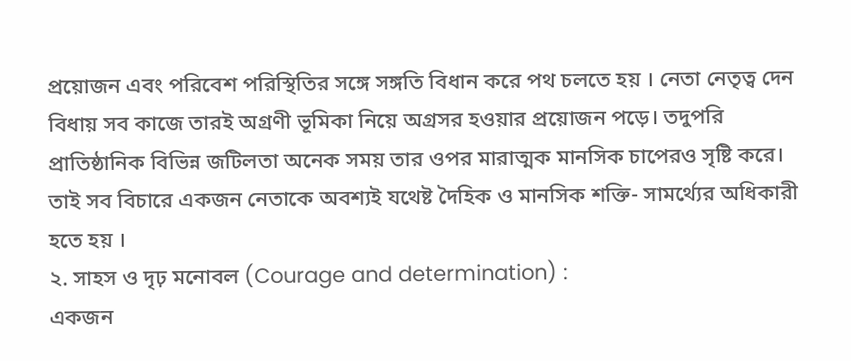প্রয়োজন এবং পরিবেশ পরিস্থিতির সঙ্গে সঙ্গতি বিধান করে পথ চলতে হয় । নেতা নেতৃত্ব দেন বিধায় সব কাজে তারই অগ্রণী ভূমিকা নিয়ে অগ্রসর হওয়ার প্রয়োজন পড়ে। তদুপরি প্রাতিষ্ঠানিক বিভিন্ন জটিলতা অনেক সময় তার ওপর মারাত্মক মানসিক চাপেরও সৃষ্টি করে। তাই সব বিচারে একজন নেতাকে অবশ্যই যথেষ্ট দৈহিক ও মানসিক শক্তি- সামর্থ্যের অধিকারী হতে হয় ।
২. সাহস ও দৃঢ় মনোবল (Courage and determination) :
একজন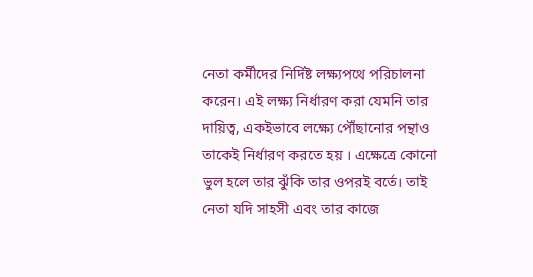নেতা কর্মীদের নির্দিষ্ট লক্ষ্যপথে পরিচালনা করেন। এই লক্ষ্য নির্ধারণ করা যেমনি তার দায়িত্ব, একইভাবে লক্ষ্যে পৌঁছানোর পন্থাও তাকেই নির্ধারণ করতে হয় । এক্ষেত্রে কোনো ভুল হলে তার ঝুঁকি তার ওপরই বর্তে। তাই নেতা যদি সাহসী এবং তার কাজে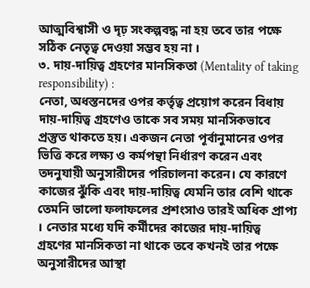আত্মবিশ্বাসী ও দৃঢ় সংকল্পবদ্ধ না হয় তবে তার পক্ষে সঠিক নেতৃত্ব দেওয়া সম্ভব হয় না ।
৩. দায়-দায়িত্ব গ্রহণের মানসিকতা (Mentality of taking responsibility) :
নেতা, অধস্তনদের ওপর কর্তৃত্ব প্রয়োগ করেন বিধায় দায়-দায়িত্ব গ্রহণেও তাকে সব সময় মানসিকভাবে প্রস্তুত থাকতে হয়। একজন নেতা পূর্বানুমানের ওপর ভিত্তি করে লক্ষ্য ও কর্মপন্থা নির্ধারণ করেন এবং তদনুযায়ী অনুসারীদের পরিচালনা করেন। যে কারণে কাজের ঝুঁকি এবং দায়-দায়িত্ব যেমনি তার বেশি থাকে তেমনি ভালো ফলাফলের প্রশংসাও তারই অধিক প্রাপ্য । নেতার মধ্যে যদি কর্মীদের কাজের দায়-দায়িত্ব গ্রহণের মানসিকতা না থাকে তবে কখনই তার পক্ষে অনুসারীদের আস্থা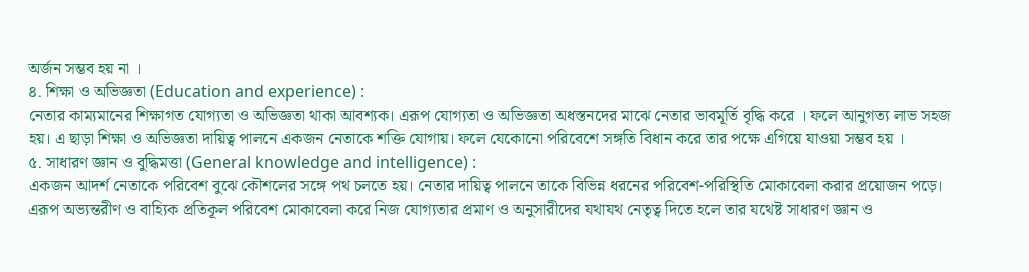অর্জন সম্ভব হয় না ।
৪. শিক্ষা ও অভিজ্ঞতা (Education and experience) :
নেতার কাম্যমানের শিক্ষাগত যোগ্যতা ও অভিজ্ঞতা থাকা আবশ্যক। এরূপ যোগ্যতা ও অভিজ্ঞতা অধস্তনদের মাঝে নেতার ভাবমূর্তি বৃদ্ধি করে । ফলে আনুগত্য লাভ সহজ হয়। এ ছাড়া শিক্ষা ও অভিজ্ঞতা দায়িত্ব পালনে একজন নেতাকে শক্তি যোগায়। ফলে যেকোনো পরিবেশে সঙ্গতি বিধান করে তার পক্ষে এগিয়ে যাওয়া সম্ভব হয় ।
৫. সাধারণ জ্ঞান ও বুদ্ধিমত্তা (General knowledge and intelligence) :
একজন আদর্শ নেতাকে পরিবেশ বুঝে কৌশলের সঙ্গে পথ চলতে হয়। নেতার দায়িত্ব পালনে তাকে বিভিন্ন ধরনের পরিবেশ-পরিস্থিতি মোকাবেলা করার প্রয়োজন পড়ে। এরূপ অভ্যন্তরীণ ও বাহ্যিক প্রতিকূল পরিবেশ মোকাবেলা করে নিজ যোগ্যতার প্রমাণ ও অনুসারীদের যথাযথ নেতৃত্ব দিতে হলে তার যথেষ্ট সাধারণ জ্ঞান ও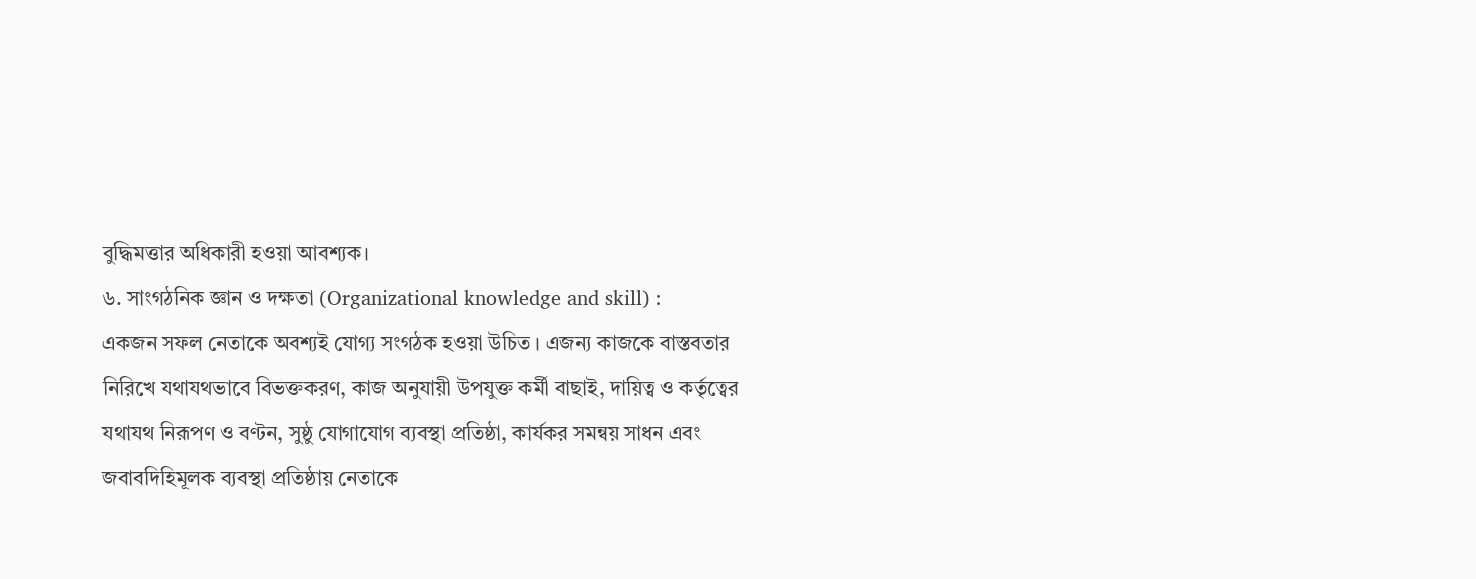বুদ্ধিমত্তার অধিকারী হওয়া আবশ্যক।
৬. সাংগঠনিক জ্ঞান ও দক্ষতা (Organizational knowledge and skill) :
একজন সফল নেতাকে অবশ্যই যোগ্য সংগঠক হওয়া উচিত । এজন্য কাজকে বাস্তবতার নিরিখে যথাযথভাবে বিভক্তকরণ, কাজ অনুযায়ী উপযুক্ত কর্মী বাছাই, দায়িত্ব ও কর্তৃত্বের যথাযথ নিরূপণ ও বণ্টন, সুষ্ঠু যোগাযোগ ব্যবস্থা প্রতিষ্ঠা, কার্যকর সমন্বয় সাধন এবং জবাবদিহিমূলক ব্যবস্থা প্রতিষ্ঠায় নেতাকে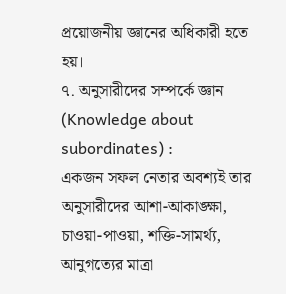প্রয়োজনীয় জ্ঞানের অধিকারী হতে হয়।
৭. অনুসারীদের সম্পর্কে জ্ঞান (Knowledge about subordinates) :
একজন সফল নেতার অবশ্যই তার অনুসারীদের আশা-আকাঙ্ক্ষা, চাওয়া-পাওয়া, শক্তি-সামর্থ্য, আনুগত্যের মাত্রা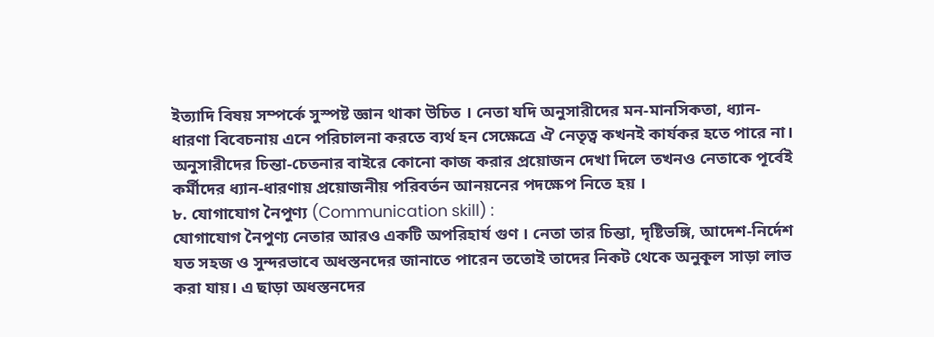ইত্যাদি বিষয় সম্পর্কে সুস্পষ্ট জ্ঞান থাকা উচিত । নেতা যদি অনুসারীদের মন-মানসিকতা, ধ্যান-ধারণা বিবেচনায় এনে পরিচালনা করতে ব্যর্থ হন সেক্ষেত্রে ঐ নেতৃত্ব কখনই কার্যকর হতে পারে না। অনুসারীদের চিন্তা-চেতনার বাইরে কোনো কাজ করার প্রয়োজন দেখা দিলে তখনও নেতাকে পূর্বেই কর্মীদের ধ্যান-ধারণায় প্রয়োজনীয় পরিবর্তন আনয়নের পদক্ষেপ নিতে হয় ।
৮. যোগাযোগ নৈপুণ্য (Communication skill) :
যোগাযোগ নৈপুণ্য নেতার আরও একটি অপরিহার্য গুণ । নেতা তার চিন্তা, দৃষ্টিভঙ্গি, আদেশ-নির্দেশ যত সহজ ও সুন্দরভাবে অধস্তনদের জানাতে পারেন ততোই তাদের নিকট থেকে অনুকূল সাড়া লাভ করা যায়। এ ছাড়া অধস্তনদের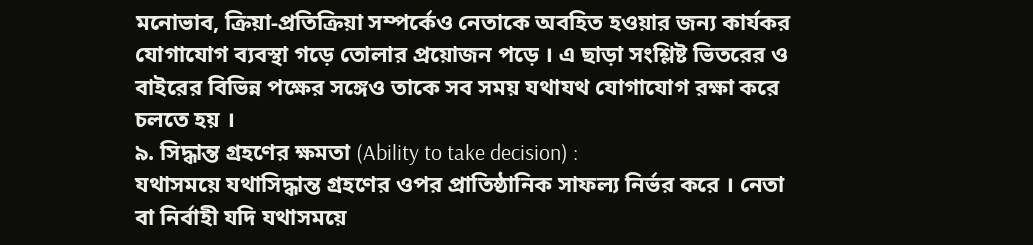মনোভাব, ক্রিয়া-প্রতিক্রিয়া সম্পর্কেও নেতাকে অবহিত হওয়ার জন্য কার্যকর যোগাযোগ ব্যবস্থা গড়ে তোলার প্রয়োজন পড়ে । এ ছাড়া সংশ্লিষ্ট ভিতরের ও বাইরের বিভিন্ন পক্ষের সঙ্গেও তাকে সব সময় যথাযথ যোগাযোগ রক্ষা করে চলতে হয় ।
৯. সিদ্ধান্ত গ্রহণের ক্ষমতা (Ability to take decision) :
যথাসময়ে যথাসিদ্ধান্ত গ্রহণের ওপর প্রাতিষ্ঠানিক সাফল্য নির্ভর করে । নেতা বা নির্বাহী যদি যথাসময়ে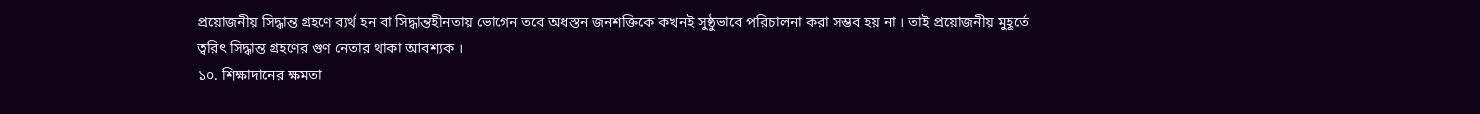প্রয়োজনীয় সিদ্ধান্ত গ্রহণে ব্যর্থ হন বা সিদ্ধান্তহীনতায় ভোগেন তবে অধস্তন জনশক্তিকে কখনই সুষ্ঠুভাবে পরিচালনা করা সম্ভব হয় না । তাই প্রয়োজনীয় মুহূর্তে ত্বরিৎ সিদ্ধান্ত গ্রহণের গুণ নেতার থাকা আবশ্যক ।
১০. শিক্ষাদানের ক্ষমতা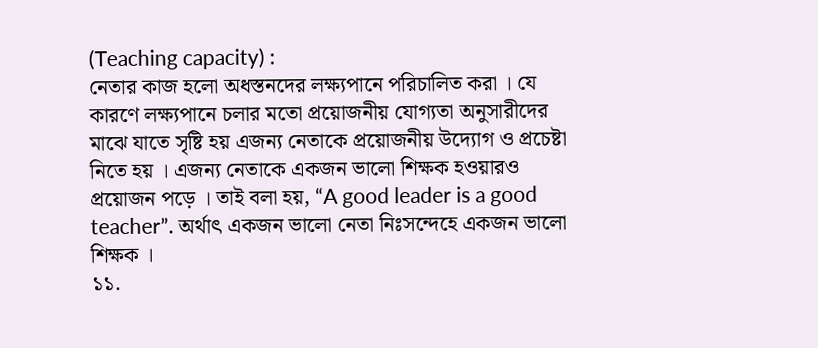(Teaching capacity) :
নেতার কাজ হলো অধস্তনদের লক্ষ্যপানে পরিচালিত করা । যে কারণে লক্ষ্যপানে চলার মতো প্রয়োজনীয় যোগ্যতা অনুসারীদের মাঝে যাতে সৃষ্টি হয় এজন্য নেতাকে প্রয়োজনীয় উদ্যোগ ও প্রচেষ্টা নিতে হয় । এজন্য নেতাকে একজন ভালো শিক্ষক হওয়ারও প্রয়োজন পড়ে । তাই বলা হয়, “A good leader is a good teacher”. অর্থাৎ একজন ভালো নেতা নিঃসন্দেহে একজন ভালো শিক্ষক ।
১১.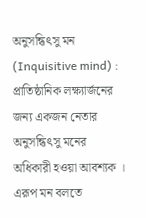অনুসন্ধিৎসু মন (Inquisitive mind) :
প্রাতিষ্ঠানিক লক্ষ্যার্জনের জন্য একজন নেতার অনুসন্ধিৎসু মনের অধিকারী হওয়া আবশ্যক । এরূপ মন বলতে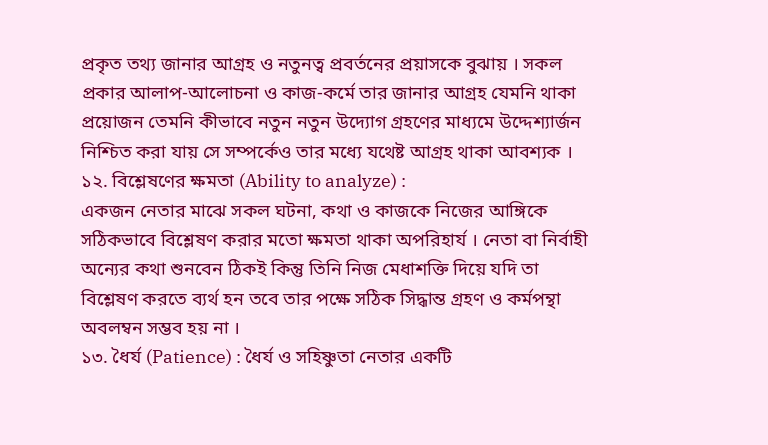প্রকৃত তথ্য জানার আগ্রহ ও নতুনত্ব প্রবর্তনের প্রয়াসকে বুঝায় । সকল প্রকার আলাপ-আলোচনা ও কাজ-কর্মে তার জানার আগ্রহ যেমনি থাকা প্রয়োজন তেমনি কীভাবে নতুন নতুন উদ্যোগ গ্রহণের মাধ্যমে উদ্দেশ্যার্জন নিশ্চিত করা যায় সে সম্পর্কেও তার মধ্যে যথেষ্ট আগ্রহ থাকা আবশ্যক ।
১২. বিশ্লেষণের ক্ষমতা (Ability to analyze) :
একজন নেতার মাঝে সকল ঘটনা, কথা ও কাজকে নিজের আঙ্গিকে সঠিকভাবে বিশ্লেষণ করার মতো ক্ষমতা থাকা অপরিহার্য । নেতা বা নির্বাহী অন্যের কথা শুনবেন ঠিকই কিন্তু তিনি নিজ মেধাশক্তি দিয়ে যদি তা বিশ্লেষণ করতে ব্যর্থ হন তবে তার পক্ষে সঠিক সিদ্ধান্ত গ্রহণ ও কর্মপন্থা অবলম্বন সম্ভব হয় না ।
১৩. ধৈর্য (Patience) : ধৈর্য ও সহিষ্ণুতা নেতার একটি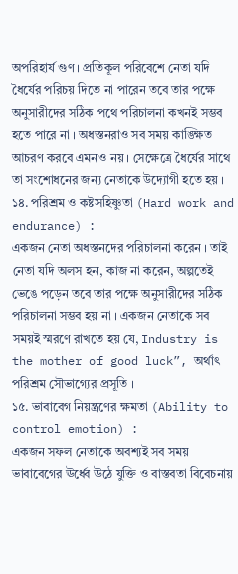অপরিহার্য গুণ । প্রতিকূল পরিবেশে নেতা যদি ধৈর্যের পরিচয় দিতে না পারেন তবে তার পক্ষে অনুসারীদের সঠিক পথে পরিচালনা কখনই সম্ভব হতে পারে না । অধস্তনরাও সব সময় কাঙ্ক্ষিত আচরণ করবে এমনও নয় । সেক্ষেত্রে ধৈর্যের সাথে তা সংশোধনের জন্য নেতাকে উদ্যোগী হতে হয় ।
১৪. পরিশ্রম ও কষ্টসহিষ্ণুতা (Hard work and endurance) :
একজন নেতা অধস্তনদের পরিচালনা করেন । তাই নেতা যদি অলস হন, কাজ না করেন, অল্পতেই ভেঙে পড়েন তবে তার পক্ষে অনুসারীদের সঠিক পরিচালনা সম্ভব হয় না । একজন নেতাকে সব সময়ই স্মরণে রাখতে হয় যে, Industry is the mother of good luck”, অর্থাৎ পরিশ্রম সৌভাগ্যের প্রসূতি ।
১৫. ভাবাবেগ নিয়ন্ত্রণের ক্ষমতা (Ability to control emotion) :
একজন সফল নেতাকে অবশ্যই সব সময় ভাবাবেগের ঊর্ধ্বে উঠে যুক্তি ও বাস্তবতা বিবেচনায়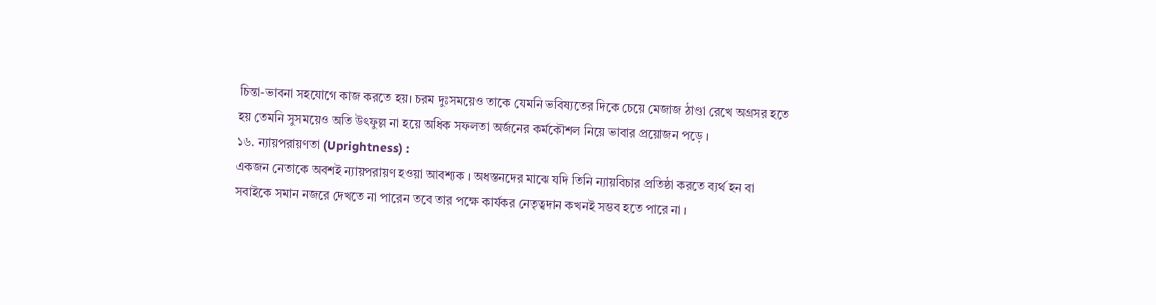চিন্তা-ভাবনা সহযোগে কাজ করতে হয়। চরম দুঃসময়েও তাকে যেমনি ভবিষ্যতের দিকে চেয়ে মেজাজ ঠাণ্ডা রেখে অগ্রসর হতে হয় তেমনি সুসময়েও অতি উৎফুল্ল না হয়ে অধিক সফলতা অর্জনের কর্মকৌশল নিয়ে ভাবার প্রয়োজন পড়ে ।
১৬. ন্যায়পরায়ণতা (Uprightness) :
একজন নেতাকে অবশই ন্যায়পরায়ণ হওয়া আবশ্যক । অধস্তনদের মাঝে যদি তিনি ন্যায়বিচার প্রতিষ্ঠা করতে ব্যর্থ হন বা সবাইকে সমান নজরে দেখতে না পারেন তবে তার পক্ষে কার্যকর নেতৃত্বদান কখনই সম্ভব হতে পারে না ।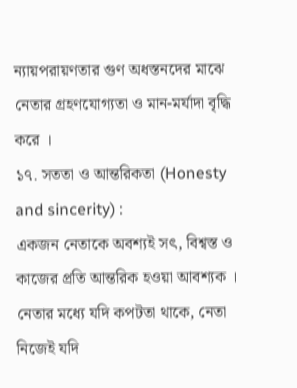ন্যায়পরায়ণতার গুণ অধস্তনদের মাঝে নেতার গ্রহণযোগ্যতা ও মান-মর্যাদা বৃদ্ধি করে ।
১৭. সততা ও আন্তরিকতা (Honesty and sincerity) :
একজন নেতাকে অবশ্যই সৎ, বিশ্বস্ত ও কাজের প্রতি আন্তরিক হওয়া আবশ্যক । নেতার মধ্যে যদি কপটতা থাকে, নেতা নিজেই যদি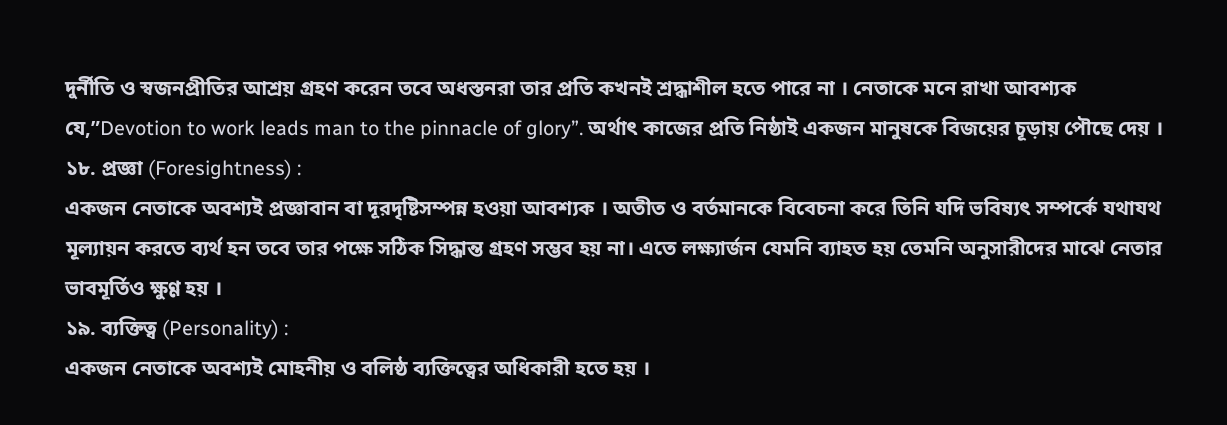দুর্নীতি ও স্বজনপ্রীতির আশ্রয় গ্রহণ করেন তবে অধস্তনরা তার প্রতি কখনই শ্রদ্ধাশীল হতে পারে না । নেতাকে মনে রাখা আবশ্যক যে,”Devotion to work leads man to the pinnacle of glory”. অর্থাৎ কাজের প্রতি নিষ্ঠাই একজন মানুষকে বিজয়ের চূড়ায় পৌছে দেয় ।
১৮. প্রজ্ঞা (Foresightness) :
একজন নেতাকে অবশ্যই প্রজ্ঞাবান বা দূরদৃষ্টিসম্পন্ন হওয়া আবশ্যক । অতীত ও বর্তমানকে বিবেচনা করে তিনি যদি ভবিষ্যৎ সম্পর্কে যথাযথ মূল্যায়ন করতে ব্যর্থ হন তবে তার পক্ষে সঠিক সিদ্ধান্ত গ্রহণ সম্ভব হয় না। এতে লক্ষ্যার্জন যেমনি ব্যাহত হয় তেমনি অনুসারীদের মাঝে নেতার ভাবমূর্তিও ক্ষুণ্ণ হয় ।
১৯. ব্যক্তিত্ব (Personality) :
একজন নেতাকে অবশ্যই মোহনীয় ও বলিষ্ঠ ব্যক্তিত্বের অধিকারী হতে হয় ।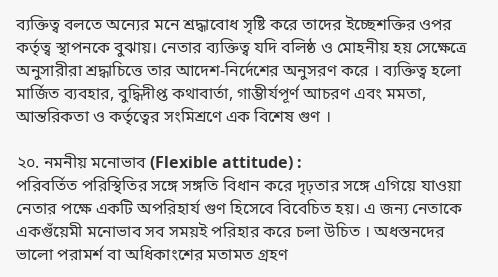ব্যক্তিত্ব বলতে অন্যের মনে শ্রদ্ধাবোধ সৃষ্টি করে তাদের ইচ্ছেশক্তির ওপর কর্তৃত্ব স্থাপনকে বুঝায়। নেতার ব্যক্তিত্ব যদি বলিষ্ঠ ও মোহনীয় হয় সেক্ষেত্রে অনুসারীরা শ্রদ্ধাচিত্তে তার আদেশ-নির্দেশের অনুসরণ করে । ব্যক্তিত্ব হলো মার্জিত ব্যবহার, বুদ্ধিদীপ্ত কথাবার্তা, গাম্ভীর্যপূর্ণ আচরণ এবং মমতা, আন্তরিকতা ও কর্তৃত্বের সংমিশ্রণে এক বিশেষ গুণ ।

২০. নমনীয় মনোভাব (Flexible attitude) :
পরিবর্তিত পরিস্থিতির সঙ্গে সঙ্গতি বিধান করে দৃঢ়তার সঙ্গে এগিয়ে যাওয়া নেতার পক্ষে একটি অপরিহার্য গুণ হিসেবে বিবেচিত হয়। এ জন্য নেতাকে একগুঁয়েমী মনোভাব সব সময়ই পরিহার করে চলা উচিত । অধস্তনদের ভালো পরামর্শ বা অধিকাংশের মতামত গ্রহণ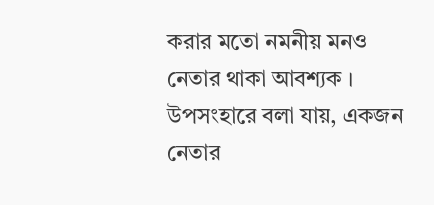করার মতো নমনীয় মনও নেতার থাকা আবশ্যক ।
উপসংহারে বলা যায়, একজন নেতার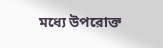মধ্যে উপরোক্ত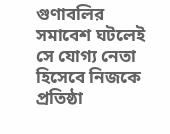গুণাবলির সমাবেশ ঘটলেই সে যোগ্য নেতা হিসেবে নিজকে প্রতিষ্ঠা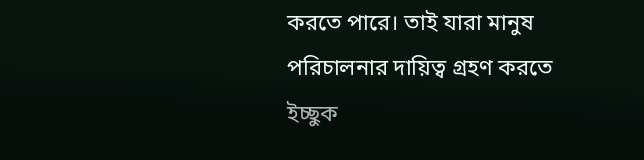করতে পারে। তাই যারা মানুষ পরিচালনার দায়িত্ব গ্রহণ করতে ইচ্ছুক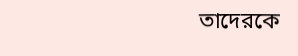তাদেরকে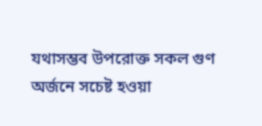যথাসম্ভব উপরোক্ত সকল গুণ অর্জনে সচেষ্ট হওয়া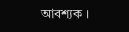আবশ্যক ।